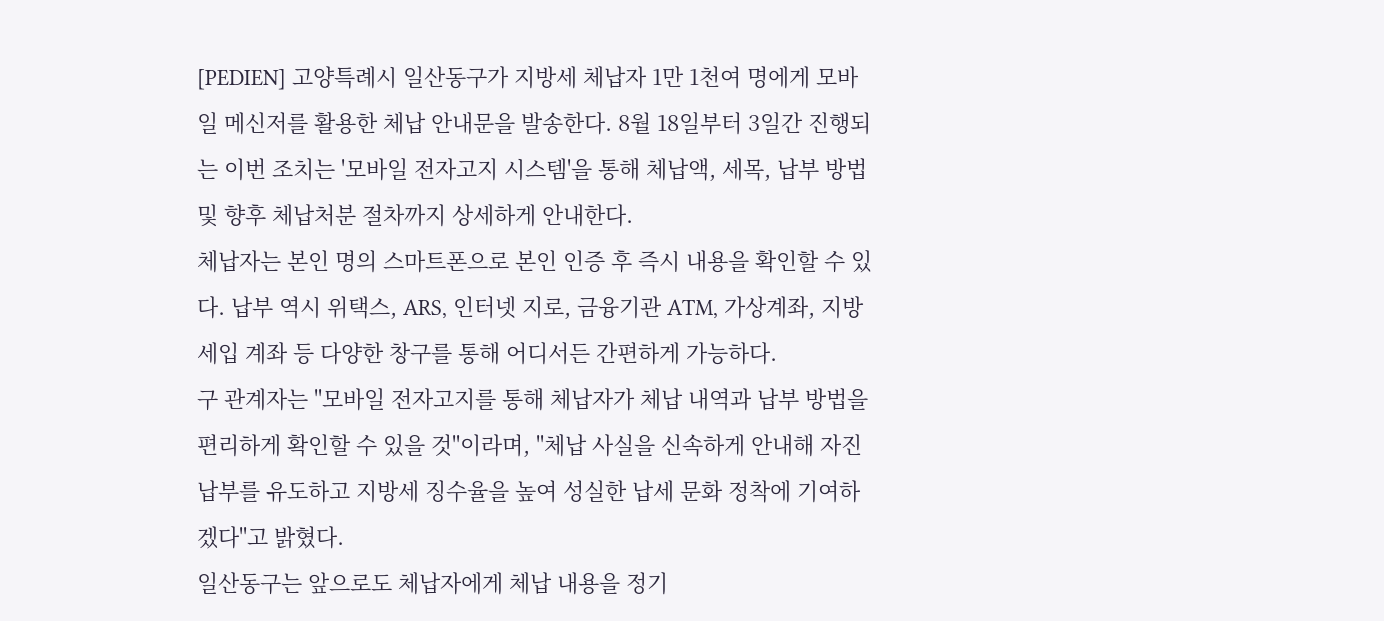[PEDIEN] 고양특례시 일산동구가 지방세 체납자 1만 1천여 명에게 모바일 메신저를 활용한 체납 안내문을 발송한다. 8월 18일부터 3일간 진행되는 이번 조치는 '모바일 전자고지 시스템'을 통해 체납액, 세목, 납부 방법 및 향후 체납처분 절차까지 상세하게 안내한다.
체납자는 본인 명의 스마트폰으로 본인 인증 후 즉시 내용을 확인할 수 있다. 납부 역시 위택스, ARS, 인터넷 지로, 금융기관 ATM, 가상계좌, 지방세입 계좌 등 다양한 창구를 통해 어디서든 간편하게 가능하다.
구 관계자는 "모바일 전자고지를 통해 체납자가 체납 내역과 납부 방법을 편리하게 확인할 수 있을 것"이라며, "체납 사실을 신속하게 안내해 자진 납부를 유도하고 지방세 징수율을 높여 성실한 납세 문화 정착에 기여하겠다"고 밝혔다.
일산동구는 앞으로도 체납자에게 체납 내용을 정기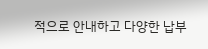적으로 안내하고 다양한 납부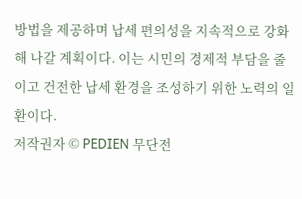방법을 제공하며 납세 편의성을 지속적으로 강화해 나갈 계획이다. 이는 시민의 경제적 부담을 줄이고 건전한 납세 환경을 조성하기 위한 노력의 일환이다.
저작권자 © PEDIEN 무단전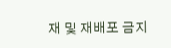재 및 재배포 금지